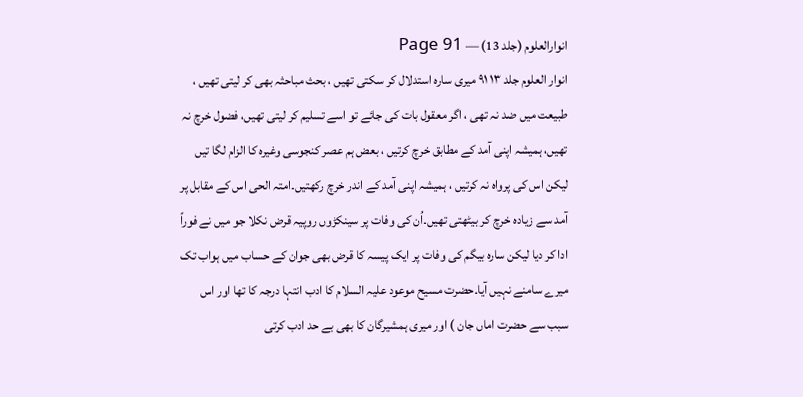انوارالعلوم (جلد 13) — Page 91
انوار العلوم جلد ۱۳ ۹۱ میری ساره استدلال کر سکتی تھیں ، بحث مباحثہ بھی کر لیتی تھیں ، طبیعت میں ضد نہ تھی ، اگر معقول بات کی جائے تو اسے تسلیم کر لیتی تھیں، فضول خرچ نہ تھیں، ہمیشہ اپنی آمد کے مطابق خرچ کرتیں ، بعض ہم عصر کنجوسی وغیرہ کا الزام لگا تیں لیکن اس کی پرواہ نہ کرتیں ، ہمیشہ اپنی آمد کے اندر خرچ رکھتیں۔امتہ الحی اس کے مقابل پر آمد سے زیادہ خرچ کر بیٹھتی تھیں۔اُن کی وفات پر سینکڑوں روپیہ قرض نکلا جو میں نے فوراً ادا کر دیا لیکن سارہ بیگم کی وفات پر ایک پیسہ کا قرض بھی جوان کے حساب میں ہواب تک میرے سامنے نہیں آیا۔حضرت مسیح موعود علیہ السلام کا ادب انتہا درجہ کا تھا اور اس سبب سے حضرت اماں جان ) اور میری ہمشیرگان کا بھی بے حد ادب کرتی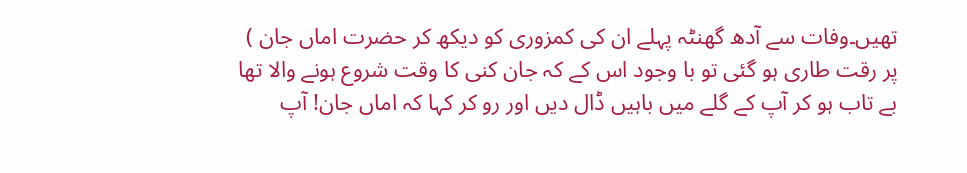تھیں۔وفات سے آدھ گھنٹہ پہلے ان کی کمزوری کو دیکھ کر حضرت اماں جان ) پر رقت طاری ہو گئی تو با وجود اس کے کہ جان کنی کا وقت شروع ہونے والا تھا بے تاب ہو کر آپ کے گلے میں باہیں ڈال دیں اور رو کر کہا کہ اماں جان! آپ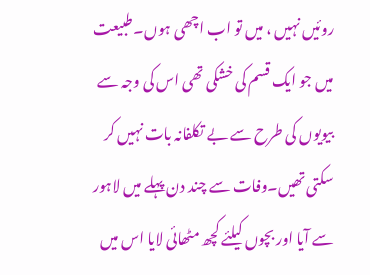روئیں نہیں ، میں تو اب اچھی ہوں۔طبیعت میں جو ایک قسم کی خشکی تھی اس کی وجہ سے بیویوں کی طرح سے بے تکلفانہ بات نہیں کر سکتی تھیں۔وفات سے چند دن پہلے میں لاہور سے آیا اور بچوں کیلئے کچھ مٹھائی لایا اس میں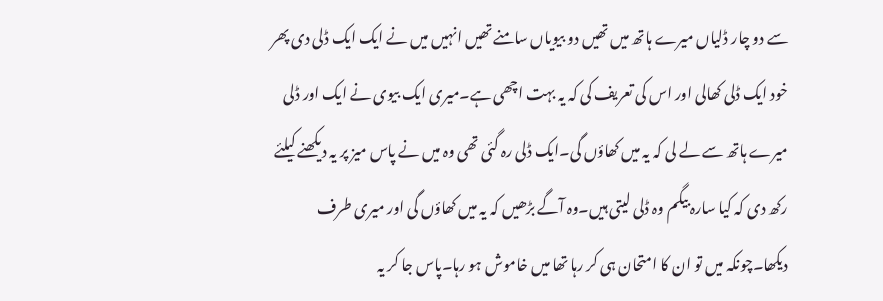سے دو چار ڈلیاں میرے ہاتھ میں تھیں دو بیویاں سامنے تھیں انہیں میں نے ایک ایک ڈلی دی پھر خود ایک ڈلی کھالی اور اس کی تعریف کی کہ یہ بہت اچھی ہے۔میری ایک بیوی نے ایک اور ڈلی میرے ہاتھ سے لے لی کہ یہ میں کھاؤں گی۔ایک ڈلی رہ گئی تھی وہ میں نے پاس میز پر یہ دیکھنے کیلئے رکھ دی کہ کیا سارہ بیگم وہ ڈلی لیتی ہیں۔وہ آگے بڑھیں کہ یہ میں کھاؤں گی اور میری طرف دیکھا۔چونکہ میں تو ان کا امتحان ہی کر رہا تھا میں خاموش ہو رہا۔پاس جا کر یہ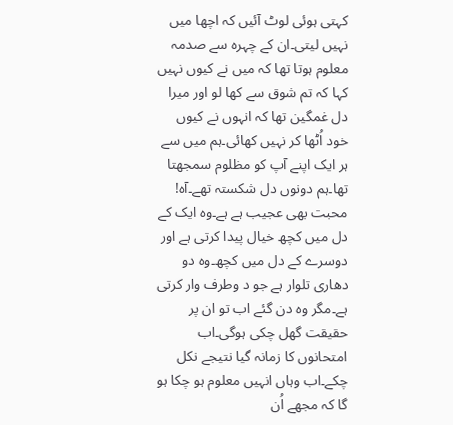کہتی ہوئی لوٹ آئیں کہ اچھا میں نہیں لیتی۔ان کے چہرہ سے صدمہ معلوم ہوتا تھا کہ میں نے کیوں نہیں کہا کہ تم شوق سے کھا لو اور میرا دل غمگین تھا کہ انہوں نے کیوں خود اُٹھا کر نہیں کھائی۔ہم میں سے ہر ایک اپنے آپ کو مظلوم سمجھتا تھا۔ہم دونوں دل شکستہ تھے۔آہ! محبت بھی عجیب ہے ہے۔وہ ایک کے دل میں کچھ خیال پیدا کرتی ہے اور دوسرے کے دل میں کچھ۔وہ دو دھاری تلوار ہے جو د وطرف وار کرتی ہے۔مگر وہ دن گئے اب تو ان پر حقیقت گھل چکی ہوگی۔اب امتحانوں کا زمانہ گیا نتیجے نکل چکے۔اب وہاں انہیں معلوم ہو چکا ہو گا کہ مجھے اُن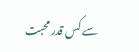سے کس قدر محبت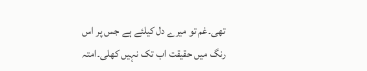تھی۔غم تو میرے دل کیلئے ہے جس پر اس رنگ میں حقیقت اب تک نہیں کھلی۔امتہ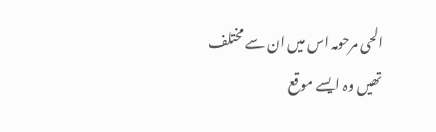الحی مرحومہ اس میں ان سے مختلف تھیں وہ ایسے موقع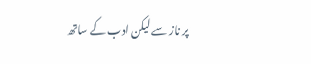پر ناز سے لیکن ادب کے ساتھ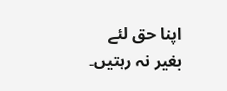اپنا حق لئے بغیر نہ رہتیں۔